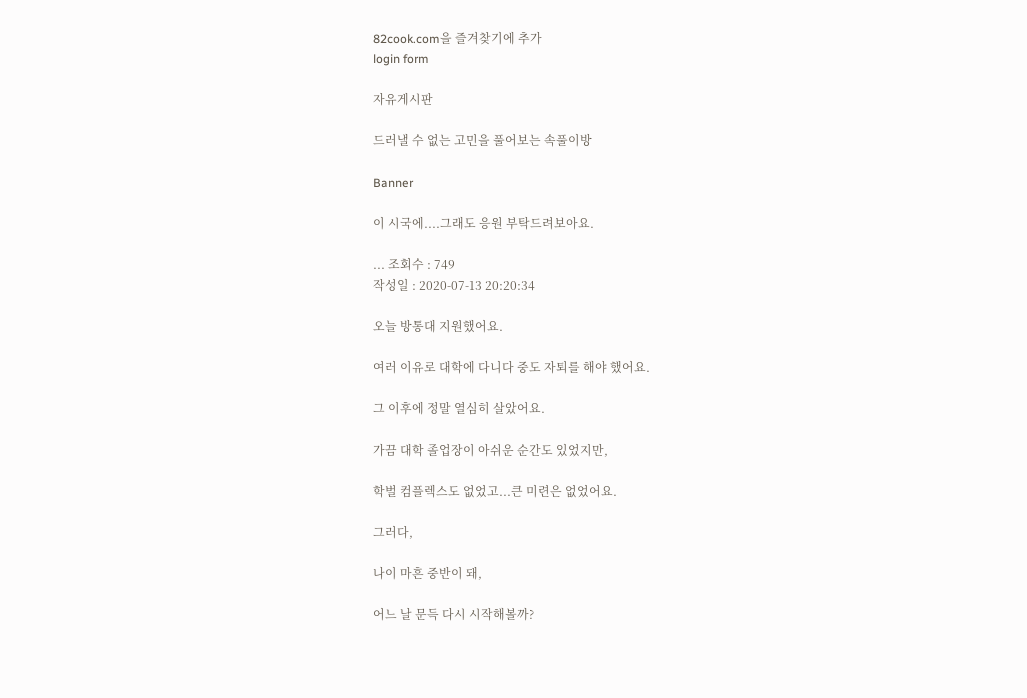82cook.com을 즐겨찾기에 추가
login form

자유게시판

드러낼 수 없는 고민을 풀어보는 속풀이방

Banner

이 시국에....그래도 응원 부탁드려보아요.

... 조회수 : 749
작성일 : 2020-07-13 20:20:34

오늘 방통대 지원했어요.

여러 이유로 대학에 다니다 중도 자퇴를 해야 했어요.

그 이후에 정말 열심히 살았어요.

가끔 대학 졸업장이 아쉬운 순간도 있었지만,

학벌 컴플렉스도 없었고...큰 미련은 없었어요.

그러다,

나이 마흔 중반이 돼,

어느 날 문득 다시 시작해볼까?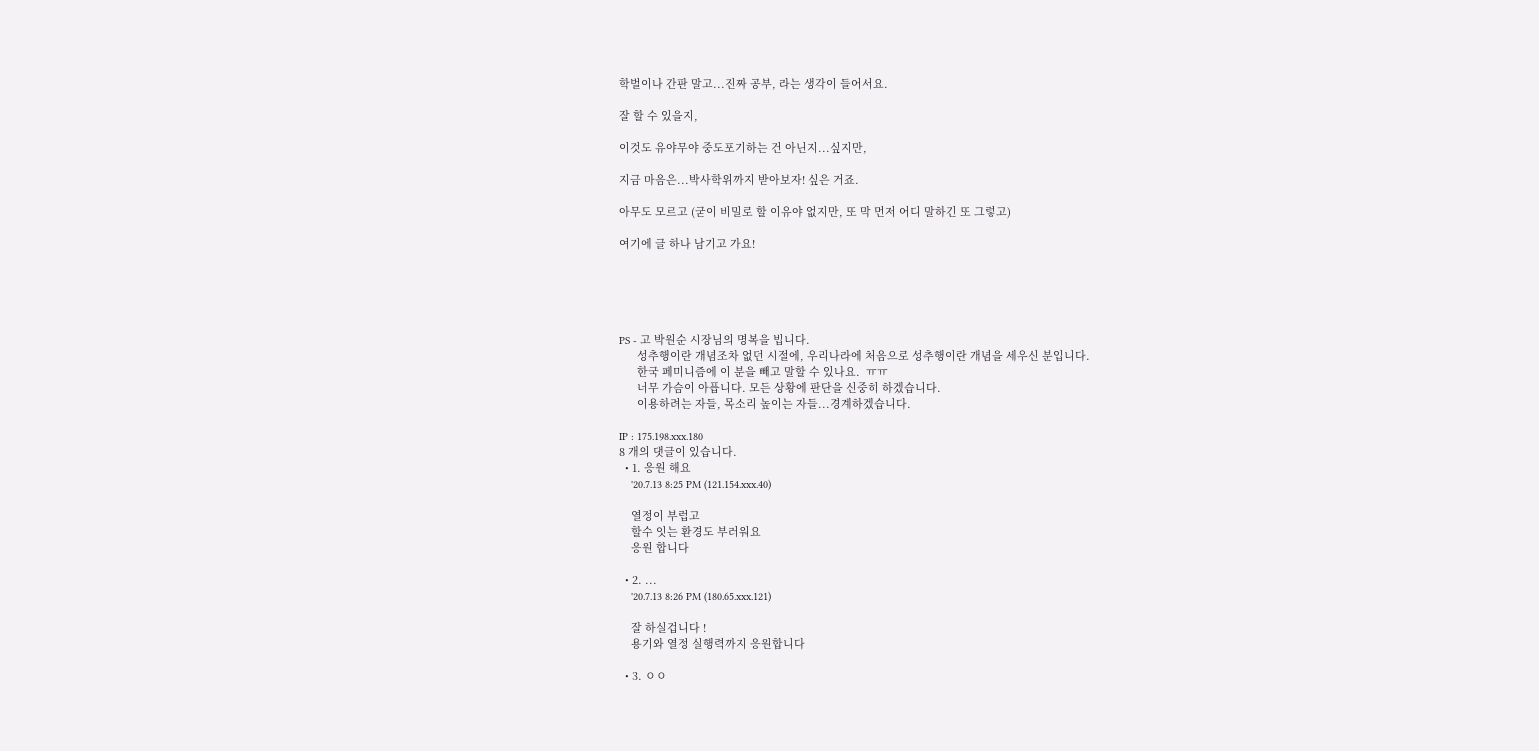학벌이나 간판 말고...진짜 공부, 라는 생각이 들어서요.

잘 할 수 있을지,

이것도 유야무야 중도포기하는 건 아닌지...싶지만,

지금 마음은...박사학위까지 받아보자! 싶은 거죠.

아무도 모르고 (굳이 비밀로 할 이유야 없지만, 또 막 먼저 어디 말하긴 또 그렇고)

여기에 글 하나 남기고 가요!





PS - 고 박원순 시장님의 명복을 빕니다.
      성추행이란 개념조차 없던 시절에, 우리나라에 처음으로 성추행이란 개념을 세우신 분입니다.
      한국 페미니즘에 이 분을 빼고 말할 수 있나요.  ㅠㅠ
      너무 가슴이 아픕니다. 모든 상황에 판단을 신중히 하겠습니다.
      이용하려는 자들, 목소리 높이는 자들...경계하겠습니다.

IP : 175.198.xxx.180
8 개의 댓글이 있습니다.
  • 1. 응원 해요
    '20.7.13 8:25 PM (121.154.xxx.40)

    열정이 부럽고
    할수 잇는 환경도 부러워요
    응원 합니다

  • 2. ...
    '20.7.13 8:26 PM (180.65.xxx.121)

    잘 하실겁니다 !
    용기와 열정 실행력까지 응원합니다

  • 3. ㅇㅇ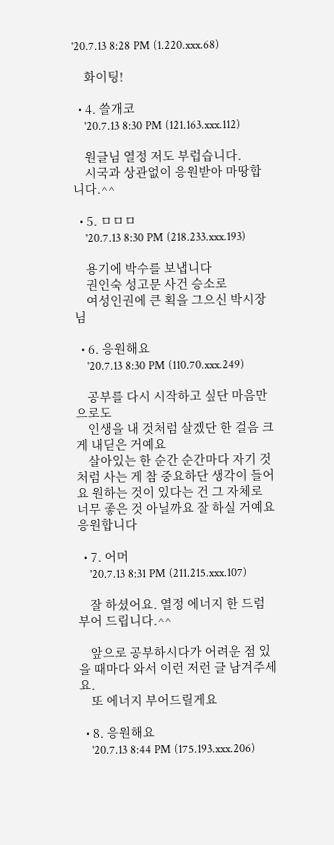'20.7.13 8:28 PM (1.220.xxx.68)

    화이팅!

  • 4. 쓸개코
    '20.7.13 8:30 PM (121.163.xxx.112)

    원글님 열정 저도 부럽습니다.
    시국과 상관없이 응원받아 마땅합니다.^^

  • 5. ㅁㅁㅁ
    '20.7.13 8:30 PM (218.233.xxx.193)

    용기에 박수를 보냅니다
    권인숙 성고문 사건 승소로
    여성인권에 큰 획을 그으신 박시장님

  • 6. 응원해요
    '20.7.13 8:30 PM (110.70.xxx.249)

    공부를 다시 시작하고 싶단 마음만으로도
    인생을 내 것처럼 살겠단 한 걸음 크게 내딛은 거예요
    살아있는 한 순간 순간마다 자기 것처럼 사는 게 참 중요하단 생각이 들어요 원하는 것이 있다는 건 그 자체로 너무 좋은 것 아닐까요 잘 하실 거예요 응원합니다

  • 7. 어머
    '20.7.13 8:31 PM (211.215.xxx.107)

    잘 하셨어요. 열정 에너지 한 드럼 부어 드립니다.^^

    앞으로 공부하시다가 어려운 점 있을 때마다 와서 이런 저런 글 남겨주세요.
    또 에너지 부어드릴게요

  • 8. 응원해요
    '20.7.13 8:44 PM (175.193.xxx.206)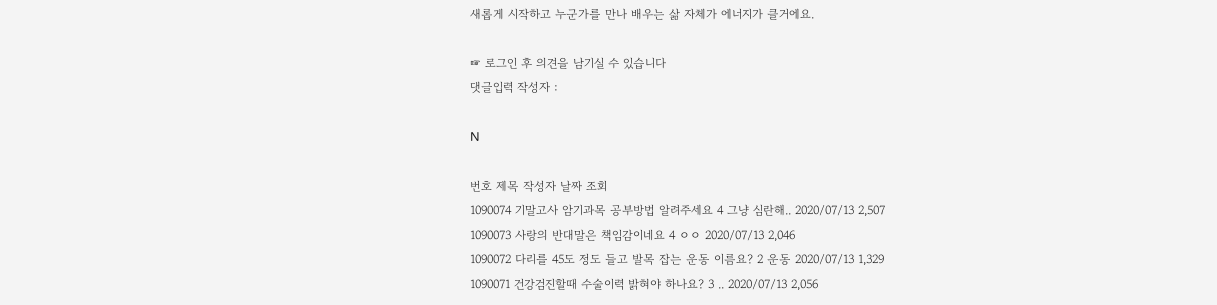새롭게 시작하고 누군가를 만나 배우는 삶 자체가 에너지가 클거에요.

☞ 로그인 후 의견을 남기실 수 있습니다
댓글입력 작성자 :

N

번호 제목 작성자 날짜 조회
1090074 기말고사 암기과목 공부방법 알려주세요 4 그냥 심란해.. 2020/07/13 2,507
1090073 사랑의 반대말은 책임감이네요 4 ㅇㅇ 2020/07/13 2,046
1090072 다리를 45도 정도 들고 발목 잡는 운동 이름요? 2 운동 2020/07/13 1,329
1090071 건강검진할때 수술이력 밝혀야 하나요? 3 .. 2020/07/13 2,056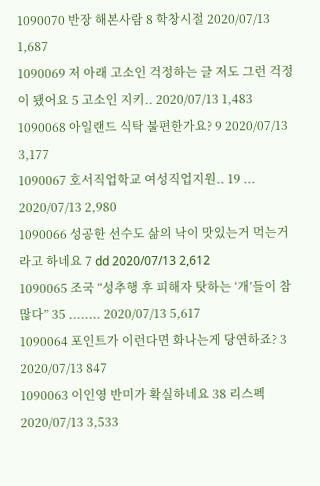1090070 반장 해본사람 8 학창시절 2020/07/13 1,687
1090069 저 아래 고소인 걱정하는 글 저도 그런 걱정이 됐어요 5 고소인 지키.. 2020/07/13 1,483
1090068 아일랜드 식탁 불편한가요? 9 2020/07/13 3,177
1090067 호서직업학교 여성직업지원.. 19 ... 2020/07/13 2,980
1090066 성공한 선수도 삶의 낙이 맛있는거 먹는거라고 하네요 7 dd 2020/07/13 2,612
1090065 조국 “성추행 후 피해자 탓하는 ‘개’들이 참 많다” 35 ........ 2020/07/13 5,617
1090064 포인트가 이런다면 화나는게 당연하죠? 3 2020/07/13 847
1090063 이인영 반미가 확실하네요 38 리스펙 2020/07/13 3,533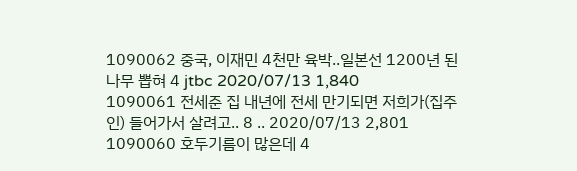1090062 중국, 이재민 4천만 육박..일본선 1200년 된 나무 뽑혀 4 jtbc 2020/07/13 1,840
1090061 전세준 집 내년에 전세 만기되면 저희가(집주인) 들어가서 살려고.. 8 .. 2020/07/13 2,801
1090060 호두기름이 많은데 4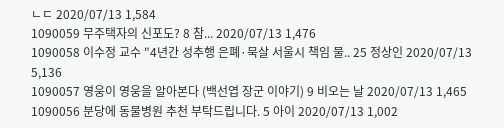ㄴㄷ 2020/07/13 1,584
1090059 무주택자의 신포도? 8 참... 2020/07/13 1,476
1090058 이수정 교수 "4년간 성추행 은폐·묵살 서울시 책임 물.. 25 정상인 2020/07/13 5,136
1090057 영웅이 영웅을 알아본다 (백선엽 장군 이야기) 9 비오는 날 2020/07/13 1,465
1090056 분당에 동물병원 추천 부탁드립니다. 5 아이 2020/07/13 1,002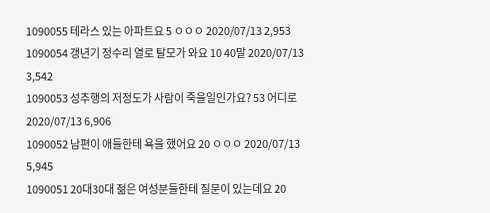1090055 테라스 있는 아파트요 5 ㅇㅇㅇ 2020/07/13 2,953
1090054 갱년기 정수리 열로 탈모가 와요 10 40말 2020/07/13 3,542
1090053 성추행의 저정도가 사람이 죽을일인가요? 53 어디로 2020/07/13 6,906
1090052 남편이 애들한테 욕을 했어요 20 ㅇㅇㅇ 2020/07/13 5,945
1090051 20대30대 젊은 여성분들한테 질문이 있는데요 20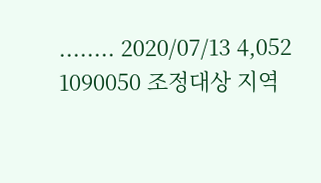........ 2020/07/13 4,052
1090050 조정대상 지역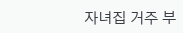자녀집 거주 부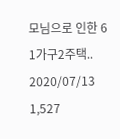모님으로 인한 6 1가구2주택.. 2020/07/13 1,527